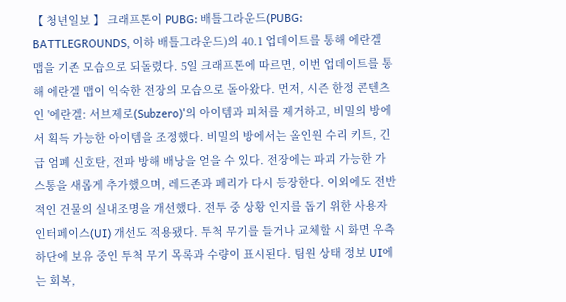【 청년일보 】 크래프톤이 PUBG: 배틀그라운드(PUBG: BATTLEGROUNDS, 이하 배틀그라운드)의 40.1 업데이트를 통해 에란겔 맵을 기존 모습으로 되돌렸다. 5일 크래프톤에 따르면, 이번 업데이트를 통해 에란겔 맵이 익숙한 전장의 모습으로 돌아왔다. 먼저, 시즌 한정 콘텐츠인 '에란겔: 서브제로(Subzero)'의 아이템과 피처를 제거하고, 비밀의 방에서 획득 가능한 아이템을 조정했다. 비밀의 방에서는 올인원 수리 키트, 긴급 엄폐 신호탄, 전파 방해 배낭을 얻을 수 있다. 전장에는 파괴 가능한 가스통을 새롭게 추가했으며, 레드존과 페리가 다시 등장한다. 이외에도 전반적인 건물의 실내조명을 개선했다. 전투 중 상황 인지를 돕기 위한 사용자 인터페이스(UI) 개선도 적용됐다. 투척 무기를 들거나 교체할 시 화면 우측 하단에 보유 중인 투척 무기 목록과 수량이 표시된다. 팀원 상태 정보 UI에는 회복,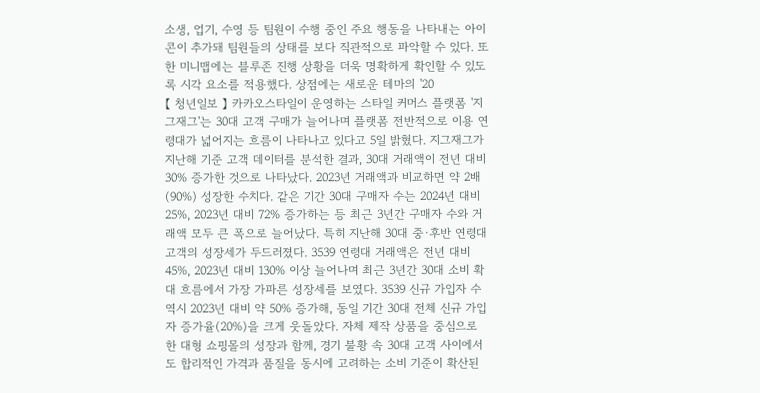소생, 업기, 수영 등 팀원이 수행 중인 주요 행동을 나타내는 아이콘이 추가돼 팀원들의 상태를 보다 직관적으로 파악할 수 있다. 또한 미니맵에는 블루존 진행 상황을 더욱 명확하게 확인할 수 있도록 시각 요소를 적용했다. 상점에는 새로운 테마의 '20
【 청년일보 】 카카오스타일이 운영하는 스타일 커머스 플랫폼 '지그재그'는 30대 고객 구매가 늘어나며 플랫폼 전반적으로 이용 연령대가 넓어지는 흐름이 나타나고 있다고 5일 밝혔다. 지그재그가 지난해 기준 고객 데이터를 분석한 결과, 30대 거래액이 전년 대비 30% 증가한 것으로 나타났다. 2023년 거래액과 비교하면 약 2배(90%) 성장한 수치다. 같은 기간 30대 구매자 수는 2024년 대비 25%, 2023년 대비 72% 증가하는 등 최근 3년간 구매자 수와 거래액 모두 큰 폭으로 늘어났다. 특히 지난해 30대 중·후반 연령대 고객의 성장세가 두드러졌다. 3539 연령대 거래액은 전년 대비 45%, 2023년 대비 130% 이상 늘어나며 최근 3년간 30대 소비 확대 흐름에서 가장 가파른 성장세를 보였다. 3539 신규 가입자 수 역시 2023년 대비 약 50% 증가해, 동일 기간 30대 전체 신규 가입자 증가율(20%)을 크게 웃돌았다. 자체 제작 상품을 중심으로 한 대형 쇼핑몰의 성장과 함께, 경기 불황 속 30대 고객 사이에서도 합리적인 가격과 품질을 동시에 고려하는 소비 기준이 확산된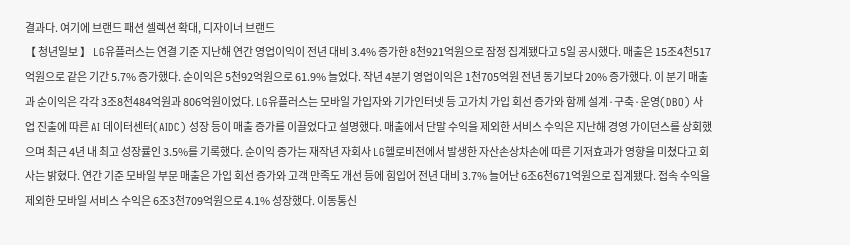결과다. 여기에 브랜드 패션 셀렉션 확대, 디자이너 브랜드
【 청년일보 】 LG유플러스는 연결 기준 지난해 연간 영업이익이 전년 대비 3.4% 증가한 8천921억원으로 잠정 집계됐다고 5일 공시했다. 매출은 15조4천517억원으로 같은 기간 5.7% 증가했다. 순이익은 5천92억원으로 61.9% 늘었다. 작년 4분기 영업이익은 1천705억원 전년 동기보다 20% 증가했다. 이 분기 매출과 순이익은 각각 3조8천484억원과 806억원이었다. LG유플러스는 모바일 가입자와 기가인터넷 등 고가치 가입 회선 증가와 함께 설계·구축·운영(DBO) 사업 진출에 따른 AI 데이터센터(AIDC) 성장 등이 매출 증가를 이끌었다고 설명했다. 매출에서 단말 수익을 제외한 서비스 수익은 지난해 경영 가이던스를 상회했으며 최근 4년 내 최고 성장률인 3.5%를 기록했다. 순이익 증가는 재작년 자회사 LG헬로비전에서 발생한 자산손상차손에 따른 기저효과가 영향을 미쳤다고 회사는 밝혔다. 연간 기준 모바일 부문 매출은 가입 회선 증가와 고객 만족도 개선 등에 힘입어 전년 대비 3.7% 늘어난 6조6천671억원으로 집계됐다. 접속 수익을 제외한 모바일 서비스 수익은 6조3천709억원으로 4.1% 성장했다. 이동통신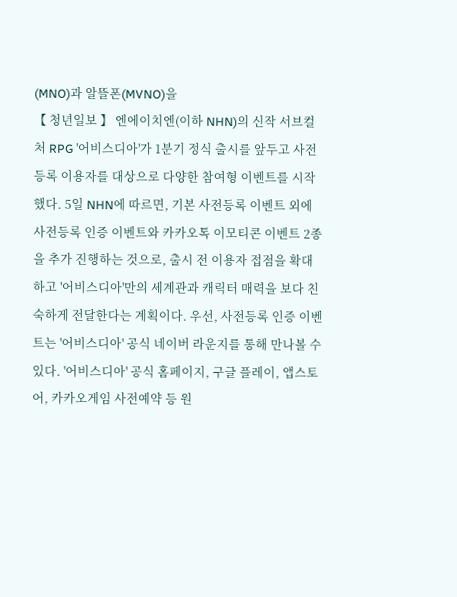(MNO)과 알뜰폰(MVNO)을
【 청년일보 】 엔에이치엔(이하 NHN)의 신작 서브컬처 RPG '어비스디아'가 1분기 정식 출시를 앞두고 사전등록 이용자를 대상으로 다양한 참여형 이벤트를 시작했다. 5일 NHN에 따르면, 기본 사전등록 이벤트 외에 사전등록 인증 이벤트와 카카오톡 이모티콘 이벤트 2종을 추가 진행하는 것으로, 출시 전 이용자 접점을 확대하고 '어비스디아'만의 세계관과 캐릭터 매력을 보다 친숙하게 전달한다는 계획이다. 우선, 사전등록 인증 이벤트는 '어비스디아' 공식 네이버 라운지를 통해 만나볼 수 있다. '어비스디아' 공식 홈페이지, 구글 플레이, 앱스토어, 카카오게임 사전예약 등 원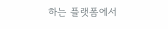하는 플랫폼에서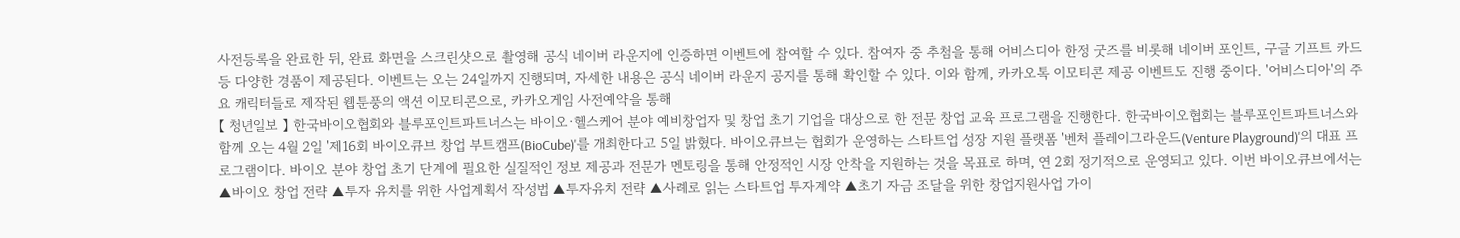사전등록을 완료한 뒤, 완료 화면을 스크린샷으로 촬영해 공식 네이버 라운지에 인증하면 이벤트에 참여할 수 있다. 참여자 중 추첨을 통해 어비스디아 한정 굿즈를 비롯해 네이버 포인트, 구글 기프트 카드 등 다양한 경품이 제공된다. 이벤트는 오는 24일까지 진행되며, 자세한 내용은 공식 네이버 라운지 공지를 통해 확인할 수 있다. 이와 함께, 카카오톡 이모티콘 제공 이벤트도 진행 중이다. '어비스디아'의 주요 캐릭터들로 제작된 웹툰풍의 액션 이모티콘으로, 카카오게임 사전예약을 통해
【 청년일보 】 한국바이오협회와 블루포인트파트너스는 바이오·헬스케어 분야 예비창업자 및 창업 초기 기업을 대상으로 한 전문 창업 교육 프로그램을 진행한다. 한국바이오협회는 블루포인트파트너스와 함께 오는 4월 2일 '제16회 바이오큐브 창업 부트캠프(BioCube)'를 개최한다고 5일 밝혔다. 바이오큐브는 협회가 운영하는 스타트업 성장 지원 플랫폼 '벤처 플레이그라운드(Venture Playground)'의 대표 프로그램이다. 바이오 분야 창업 초기 단계에 필요한 실질적인 정보 제공과 전문가 멘토링을 통해 안정적인 시장 안착을 지원하는 것을 목표로 하며, 연 2회 정기적으로 운영되고 있다. 이번 바이오큐브에서는 ▲바이오 창업 전략 ▲투자 유치를 위한 사업계획서 작성법 ▲투자유치 전략 ▲사례로 읽는 스타트업 투자계약 ▲초기 자금 조달을 위한 창업지원사업 가이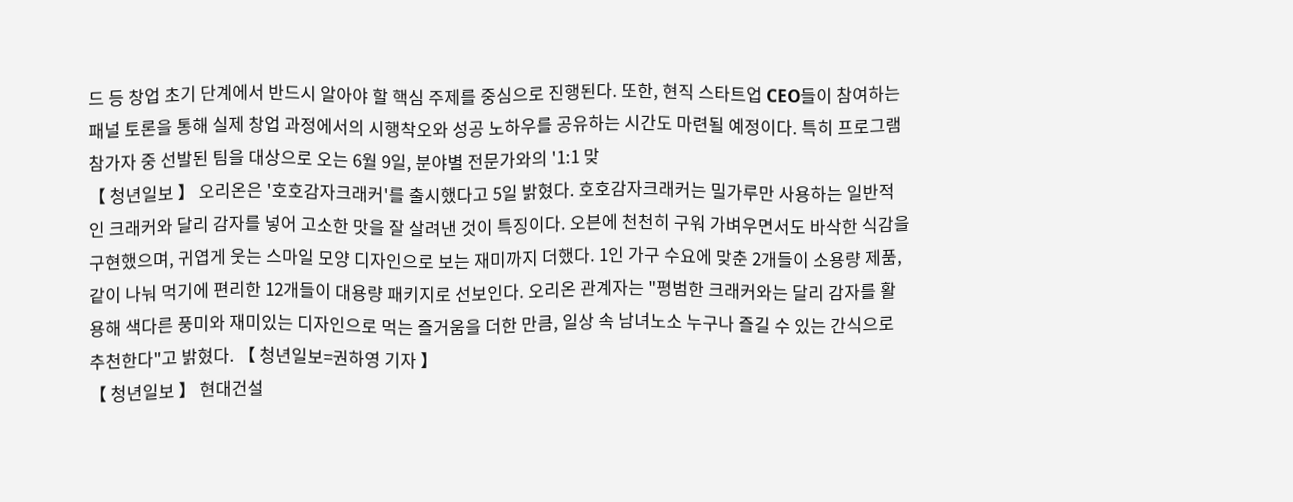드 등 창업 초기 단계에서 반드시 알아야 할 핵심 주제를 중심으로 진행된다. 또한, 현직 스타트업 CEO들이 참여하는 패널 토론을 통해 실제 창업 과정에서의 시행착오와 성공 노하우를 공유하는 시간도 마련될 예정이다. 특히 프로그램 참가자 중 선발된 팀을 대상으로 오는 6월 9일, 분야별 전문가와의 '1:1 맞
【 청년일보 】 오리온은 '호호감자크래커'를 출시했다고 5일 밝혔다. 호호감자크래커는 밀가루만 사용하는 일반적인 크래커와 달리 감자를 넣어 고소한 맛을 잘 살려낸 것이 특징이다. 오븐에 천천히 구워 가벼우면서도 바삭한 식감을 구현했으며, 귀엽게 웃는 스마일 모양 디자인으로 보는 재미까지 더했다. 1인 가구 수요에 맞춘 2개들이 소용량 제품, 같이 나눠 먹기에 편리한 12개들이 대용량 패키지로 선보인다. 오리온 관계자는 "평범한 크래커와는 달리 감자를 활용해 색다른 풍미와 재미있는 디자인으로 먹는 즐거움을 더한 만큼, 일상 속 남녀노소 누구나 즐길 수 있는 간식으로 추천한다"고 밝혔다. 【 청년일보=권하영 기자 】
【 청년일보 】 현대건설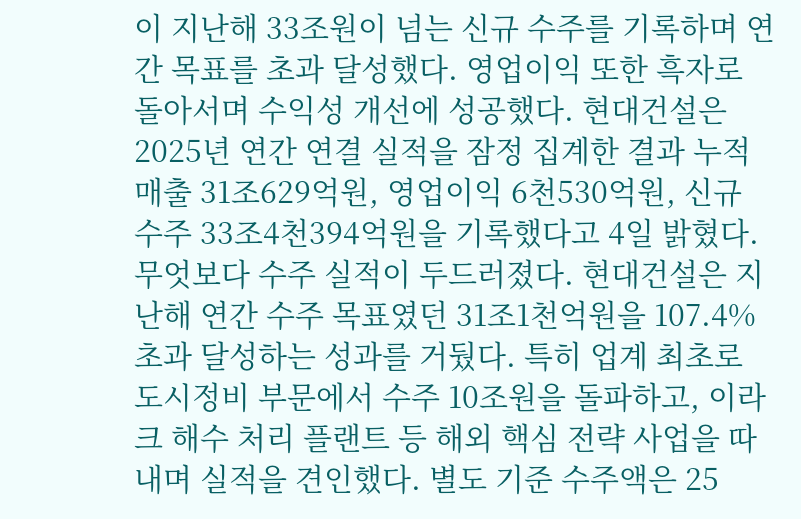이 지난해 33조원이 넘는 신규 수주를 기록하며 연간 목표를 초과 달성했다. 영업이익 또한 흑자로 돌아서며 수익성 개선에 성공했다. 현대건설은 2025년 연간 연결 실적을 잠정 집계한 결과 누적 매출 31조629억원, 영업이익 6천530억원, 신규 수주 33조4천394억원을 기록했다고 4일 밝혔다. 무엇보다 수주 실적이 두드러졌다. 현대건설은 지난해 연간 수주 목표였던 31조1천억원을 107.4% 초과 달성하는 성과를 거뒀다. 특히 업계 최초로 도시정비 부문에서 수주 10조원을 돌파하고, 이라크 해수 처리 플랜트 등 해외 핵심 전략 사업을 따내며 실적을 견인했다. 별도 기준 수주액은 25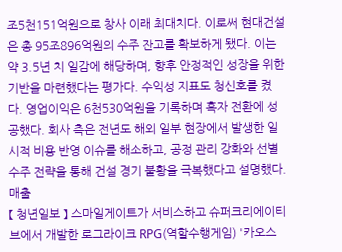조5천151억원으로 창사 이래 최대치다. 이로써 현대건설은 총 95조896억원의 수주 잔고를 확보하게 됐다. 이는 약 3.5년 치 일감에 해당하며, 향후 안정적인 성장을 위한 기반을 마련했다는 평가다. 수익성 지표도 청신호를 켰다. 영업이익은 6천530억원을 기록하며 흑자 전환에 성공했다. 회사 측은 전년도 해외 일부 현장에서 발생한 일시적 비용 반영 이슈를 해소하고, 공정 관리 강화와 선별 수주 전략을 통해 건설 경기 불황을 극복했다고 설명했다. 매출
【 청년일보 】 스마일게이트가 서비스하고 슈퍼크리에이티브에서 개발한 로그라이크 RPG(역할수행게임) '카오스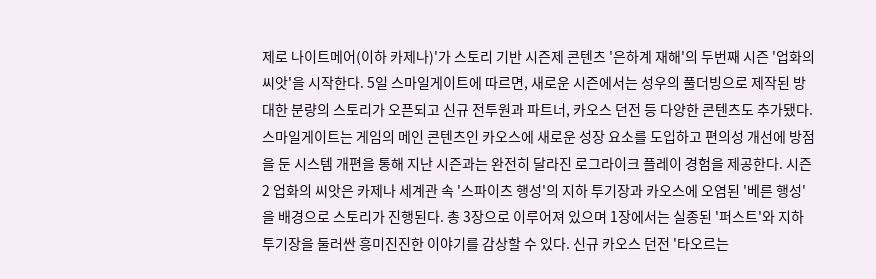제로 나이트메어(이하 카제나)'가 스토리 기반 시즌제 콘텐츠 '은하계 재해'의 두번째 시즌 '업화의 씨앗'을 시작한다. 5일 스마일게이트에 따르면, 새로운 시즌에서는 성우의 풀더빙으로 제작된 방대한 분량의 스토리가 오픈되고 신규 전투원과 파트너, 카오스 던전 등 다양한 콘텐츠도 추가됐다. 스마일게이트는 게임의 메인 콘텐츠인 카오스에 새로운 성장 요소를 도입하고 편의성 개선에 방점을 둔 시스템 개편을 통해 지난 시즌과는 완전히 달라진 로그라이크 플레이 경험을 제공한다. 시즌2 업화의 씨앗은 카제나 세계관 속 '스파이츠 행성'의 지하 투기장과 카오스에 오염된 '베른 행성'을 배경으로 스토리가 진행된다. 총 3장으로 이루어져 있으며 1장에서는 실종된 '퍼스트'와 지하 투기장을 둘러싼 흥미진진한 이야기를 감상할 수 있다. 신규 카오스 던전 '타오르는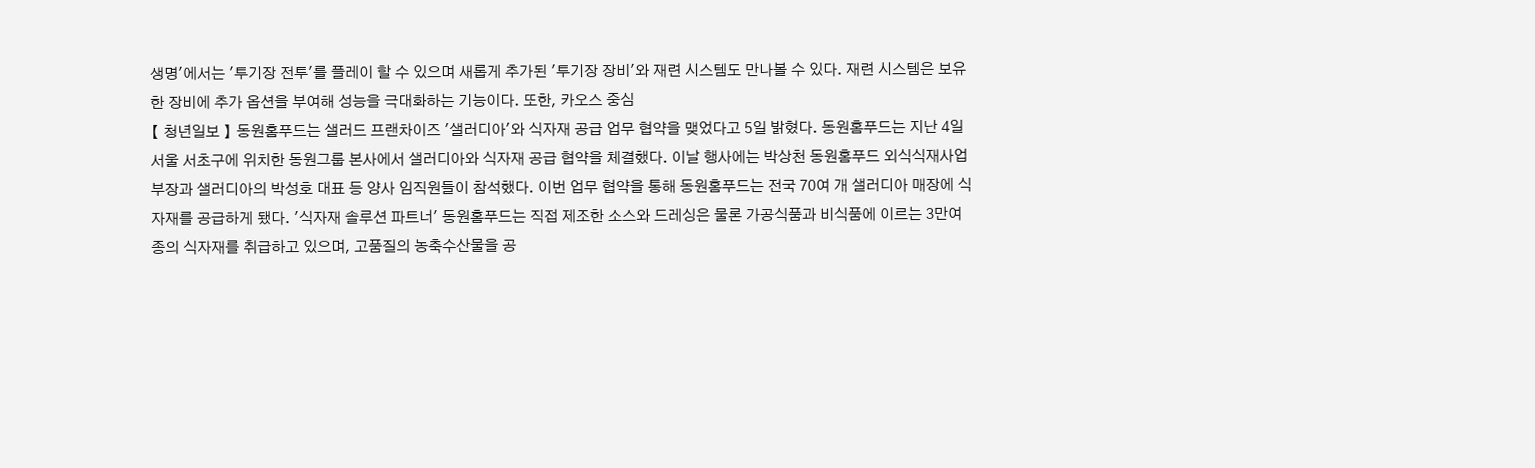생명'에서는 '투기장 전투'를 플레이 할 수 있으며 새롭게 추가된 '투기장 장비'와 재련 시스템도 만나볼 수 있다. 재련 시스템은 보유한 장비에 추가 옵션을 부여해 성능을 극대화하는 기능이다. 또한, 카오스 중심
【 청년일보 】 동원홈푸드는 샐러드 프랜차이즈 '샐러디아'와 식자재 공급 업무 협약을 맺었다고 5일 밝혔다. 동원홈푸드는 지난 4일 서울 서초구에 위치한 동원그룹 본사에서 샐러디아와 식자재 공급 협약을 체결했다. 이날 행사에는 박상천 동원홈푸드 외식식재사업부장과 샐러디아의 박성호 대표 등 양사 임직원들이 참석했다. 이번 업무 협약을 통해 동원홈푸드는 전국 70여 개 샐러디아 매장에 식자재를 공급하게 됐다. '식자재 솔루션 파트너' 동원홈푸드는 직접 제조한 소스와 드레싱은 물론 가공식품과 비식품에 이르는 3만여 종의 식자재를 취급하고 있으며, 고품질의 농축수산물을 공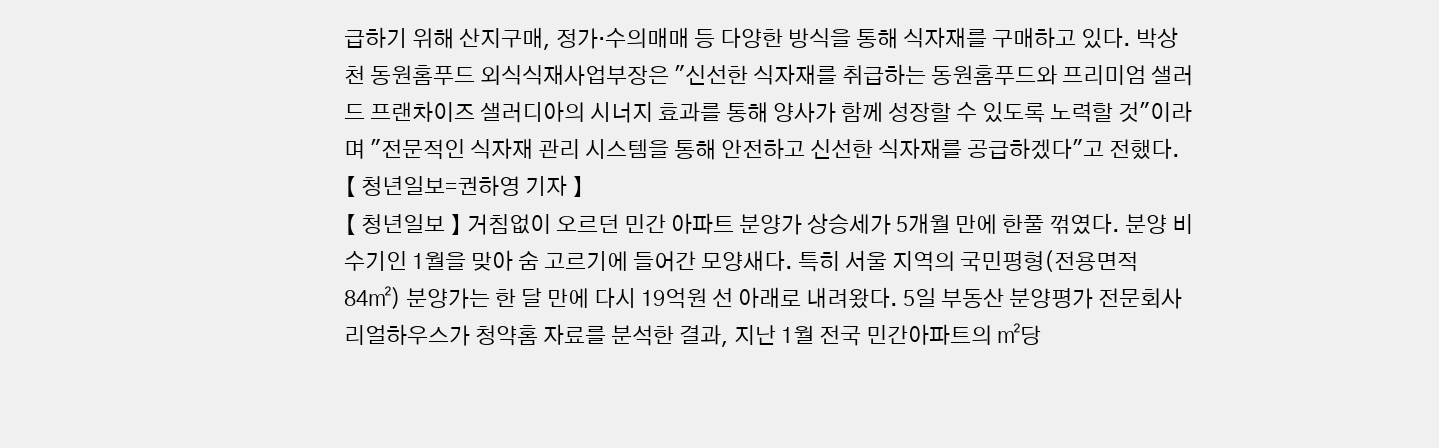급하기 위해 산지구매, 정가·수의매매 등 다양한 방식을 통해 식자재를 구매하고 있다. 박상천 동원홈푸드 외식식재사업부장은 "신선한 식자재를 취급하는 동원홈푸드와 프리미엄 샐러드 프랜차이즈 샐러디아의 시너지 효과를 통해 양사가 함께 성장할 수 있도록 노력할 것"이라며 "전문적인 식자재 관리 시스템을 통해 안전하고 신선한 식자재를 공급하겠다"고 전했다. 【 청년일보=권하영 기자 】
【 청년일보 】 거침없이 오르던 민간 아파트 분양가 상승세가 5개월 만에 한풀 꺾였다. 분양 비수기인 1월을 맞아 숨 고르기에 들어간 모양새다. 특히 서울 지역의 국민평형(전용면적 84㎡) 분양가는 한 달 만에 다시 19억원 선 아래로 내려왔다. 5일 부동산 분양평가 전문회사 리얼하우스가 청약홈 자료를 분석한 결과, 지난 1월 전국 민간아파트의 ㎡당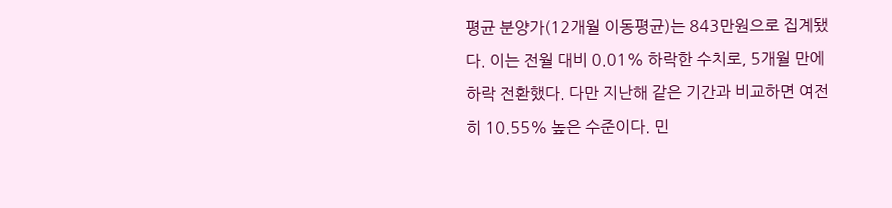평균 분양가(12개월 이동평균)는 843만원으로 집계됐다. 이는 전월 대비 0.01% 하락한 수치로, 5개월 만에 하락 전환했다. 다만 지난해 같은 기간과 비교하면 여전히 10.55% 높은 수준이다. 민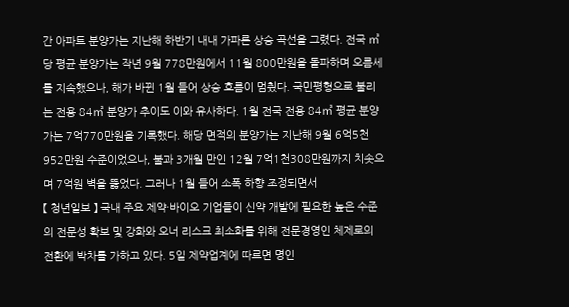간 아파트 분양가는 지난해 하반기 내내 가파른 상승 곡선을 그렸다. 전국 ㎡당 평균 분양가는 작년 9월 778만원에서 11월 800만원을 돌파하며 오름세를 지속했으나, 해가 바뀐 1월 들어 상승 흐름이 멈췄다. 국민평형으로 불리는 전용 84㎡ 분양가 추이도 이와 유사하다. 1월 전국 전용 84㎡ 평균 분양가는 7억770만원을 기록했다. 해당 면적의 분양가는 지난해 9월 6억5천952만원 수준이었으나, 불과 3개월 만인 12월 7억1천308만원까지 치솟으며 7억원 벽을 뚫었다. 그러나 1월 들어 소폭 하향 조정되면서
【 청년일보 】 국내 주요 제약·바이오 기업들이 신약 개발에 필요한 높은 수준의 전문성 확보 및 강화와 오너 리스크 최소화를 위해 전문경영인 체제로의 전환에 박차를 가하고 있다. 5일 제약업계에 따르면 명인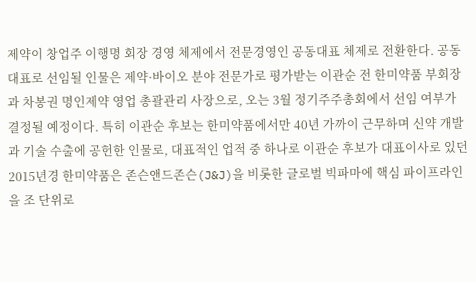제약이 창업주 이행명 회장 경영 체제에서 전문경영인 공동대표 체제로 전환한다. 공동대표로 선임될 인물은 제약·바이오 분야 전문가로 평가받는 이관순 전 한미약품 부회장과 차봉권 명인제약 영업 총괄관리 사장으로, 오는 3월 정기주주총회에서 선임 여부가 결정될 예정이다. 특히 이관순 후보는 한미약품에서만 40년 가까이 근무하며 신약 개발과 기술 수출에 공헌한 인물로, 대표적인 업적 중 하나로 이관순 후보가 대표이사로 있던 2015년경 한미약품은 존슨앤드존슨(J&J)을 비롯한 글로벌 빅파마에 핵심 파이프라인을 조 단위로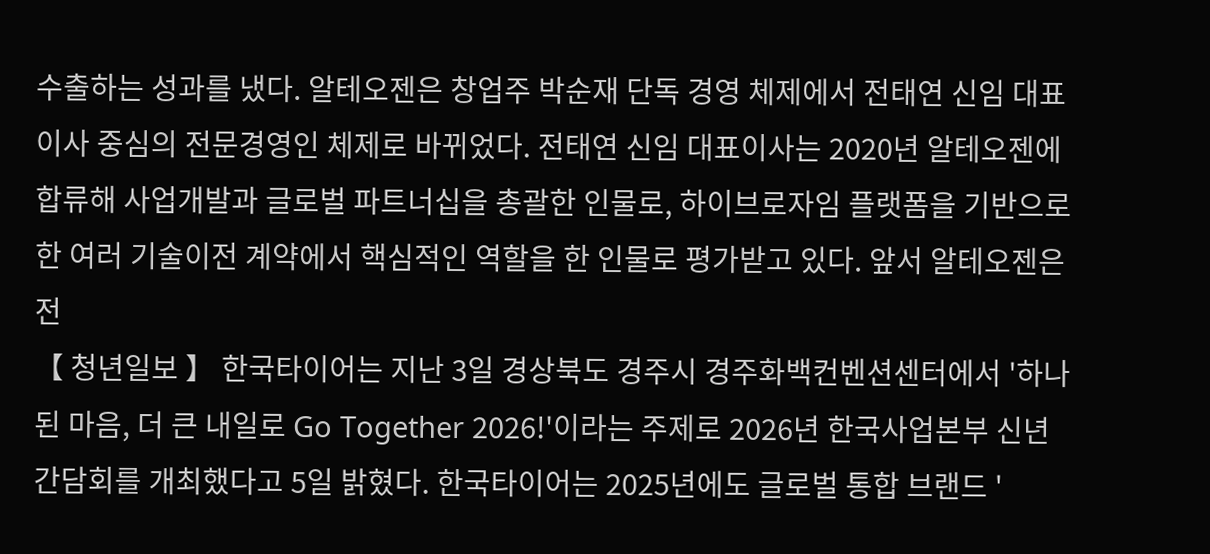수출하는 성과를 냈다. 알테오젠은 창업주 박순재 단독 경영 체제에서 전태연 신임 대표이사 중심의 전문경영인 체제로 바뀌었다. 전태연 신임 대표이사는 2020년 알테오젠에 합류해 사업개발과 글로벌 파트너십을 총괄한 인물로, 하이브로자임 플랫폼을 기반으로 한 여러 기술이전 계약에서 핵심적인 역할을 한 인물로 평가받고 있다. 앞서 알테오젠은 전
【 청년일보 】 한국타이어는 지난 3일 경상북도 경주시 경주화백컨벤션센터에서 '하나된 마음, 더 큰 내일로 Go Together 2026!'이라는 주제로 2026년 한국사업본부 신년 간담회를 개최했다고 5일 밝혔다. 한국타이어는 2025년에도 글로벌 통합 브랜드 '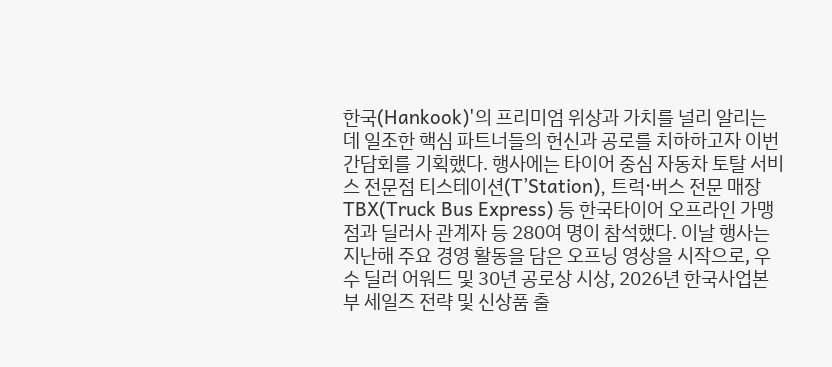한국(Hankook)'의 프리미엄 위상과 가치를 널리 알리는 데 일조한 핵심 파트너들의 헌신과 공로를 치하하고자 이번 간담회를 기획했다. 행사에는 타이어 중심 자동차 토탈 서비스 전문점 티스테이션(T’Station), 트럭∙버스 전문 매장 TBX(Truck Bus Express) 등 한국타이어 오프라인 가맹점과 딜러사 관계자 등 280여 명이 참석했다. 이날 행사는 지난해 주요 경영 활동을 담은 오프닝 영상을 시작으로, 우수 딜러 어워드 및 30년 공로상 시상, 2026년 한국사업본부 세일즈 전략 및 신상품 출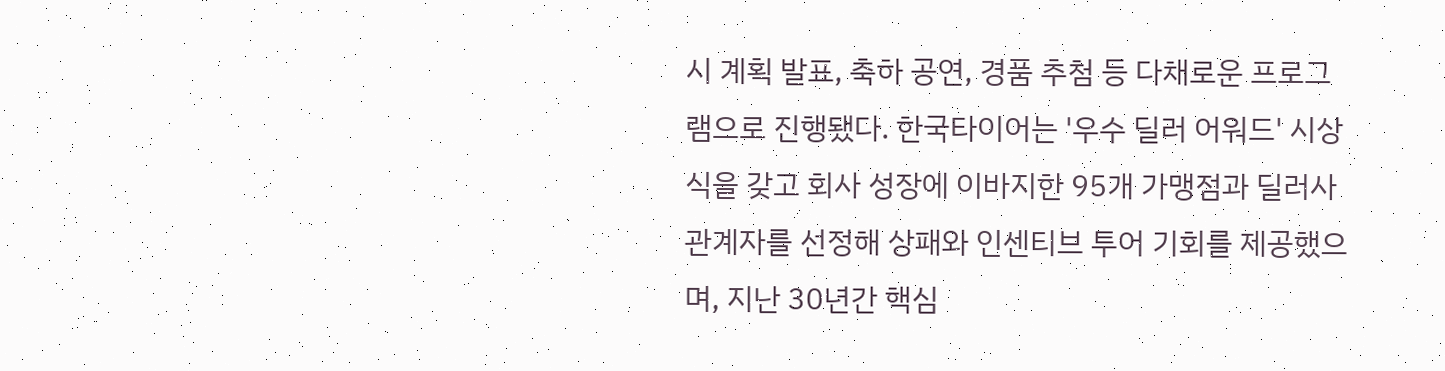시 계획 발표, 축하 공연, 경품 추첨 등 다채로운 프로그램으로 진행됐다. 한국타이어는 '우수 딜러 어워드' 시상식을 갖고 회사 성장에 이바지한 95개 가맹점과 딜러사 관계자를 선정해 상패와 인센티브 투어 기회를 제공했으며, 지난 30년간 핵심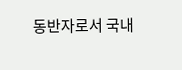동반자로서 국내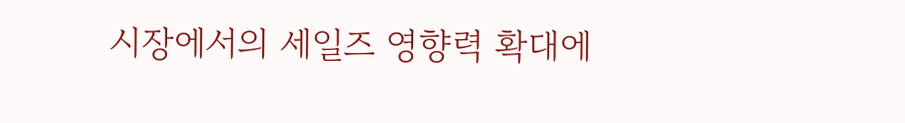시장에서의 세일즈 영향력 확대에